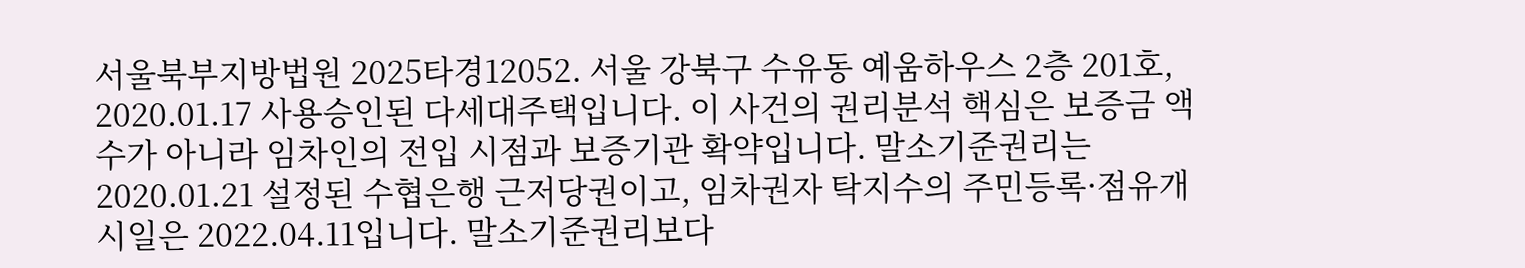서울북부지방법원 2025타경12052. 서울 강북구 수유동 예움하우스 2층 201호, 2020.01.17 사용승인된 다세대주택입니다. 이 사건의 권리분석 핵심은 보증금 액수가 아니라 임차인의 전입 시점과 보증기관 확약입니다. 말소기준권리는 2020.01.21 설정된 수협은행 근저당권이고, 임차권자 탁지수의 주민등록·점유개시일은 2022.04.11입니다. 말소기준권리보다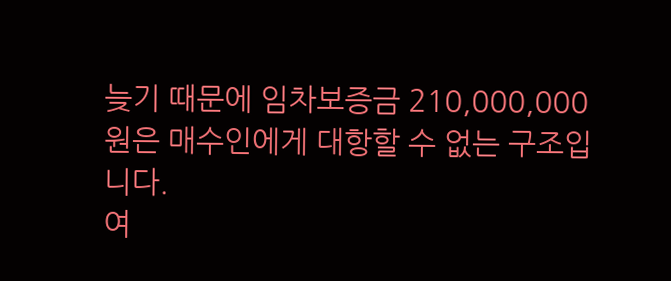늦기 때문에 임차보증금 210,000,000원은 매수인에게 대항할 수 없는 구조입니다.
여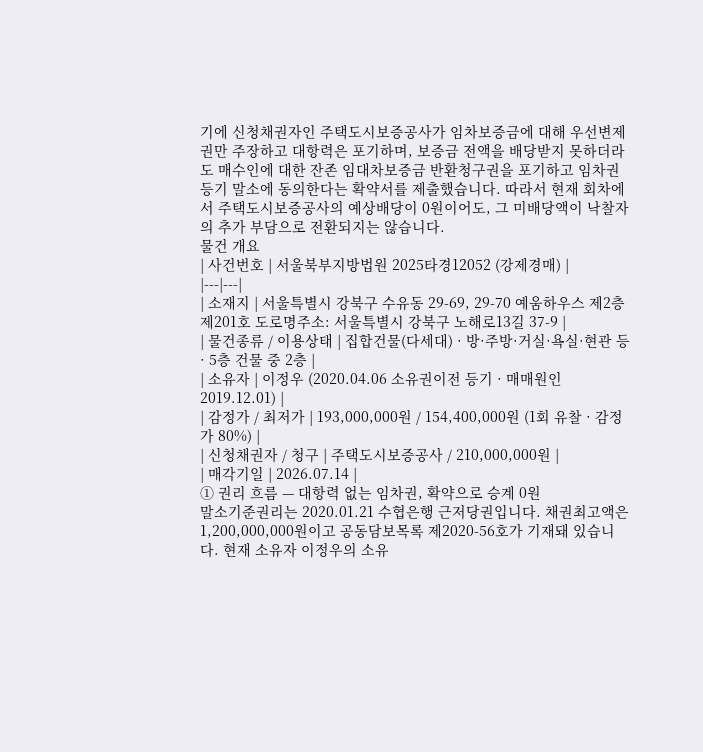기에 신청채권자인 주택도시보증공사가 임차보증금에 대해 우선변제권만 주장하고 대항력은 포기하며, 보증금 전액을 배당받지 못하더라도 매수인에 대한 잔존 임대차보증금 반환청구권을 포기하고 임차권등기 말소에 동의한다는 확약서를 제출했습니다. 따라서 현재 회차에서 주택도시보증공사의 예상배당이 0원이어도, 그 미배당액이 낙찰자의 추가 부담으로 전환되지는 않습니다.
물건 개요
| 사건번호 | 서울북부지방법원 2025타경12052 (강제경매) |
|---|---|
| 소재지 | 서울특별시 강북구 수유동 29-69, 29-70 예움하우스 제2층 제201호 도로명주소: 서울특별시 강북구 노해로13길 37-9 |
| 물건종류 / 이용상태 | 집합건물(다세대) · 방·주방·거실·욕실·현관 등 · 5층 건물 중 2층 |
| 소유자 | 이정우 (2020.04.06 소유권이전 등기 · 매매원인 2019.12.01) |
| 감정가 / 최저가 | 193,000,000원 / 154,400,000원 (1회 유찰 · 감정가 80%) |
| 신청채권자 / 청구 | 주택도시보증공사 / 210,000,000원 |
| 매각기일 | 2026.07.14 |
① 권리 흐름 — 대항력 없는 임차권, 확약으로 승계 0원
말소기준권리는 2020.01.21 수협은행 근저당권입니다. 채권최고액은 1,200,000,000원이고 공동담보목록 제2020-56호가 기재돼 있습니다. 현재 소유자 이정우의 소유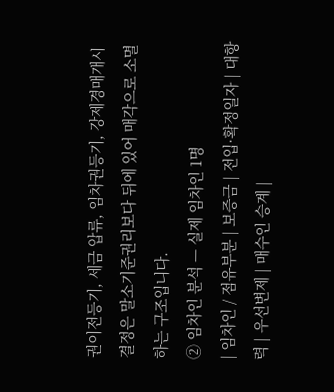권이전등기, 세금 압류, 임차권등기, 강제경매개시결정은 말소기준권리보다 뒤에 있어 매각으로 소멸하는 구조입니다.
② 임차인 분석 — 실제 임차인 1명
| 임차인 / 점유부분 | 보증금 | 전입·확정일자 | 대항력 | 우선변제 | 매수인 승계 |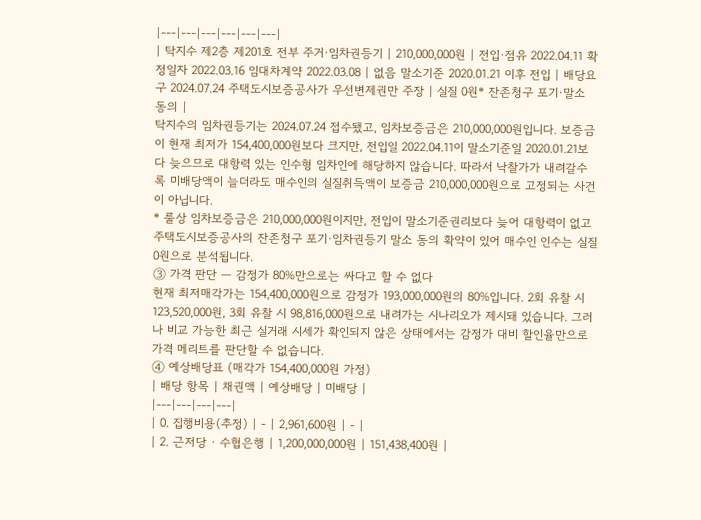|---|---|---|---|---|---|
| 탁지수 제2층 제201호 전부 주거·임차권등기 | 210,000,000원 | 전입·점유 2022.04.11 확정일자 2022.03.16 임대차계약 2022.03.08 | 없음 말소기준 2020.01.21 이후 전입 | 배당요구 2024.07.24 주택도시보증공사가 우선변제권만 주장 | 실질 0원* 잔존청구 포기·말소 동의 |
탁지수의 임차권등기는 2024.07.24 접수됐고, 임차보증금은 210,000,000원입니다. 보증금이 현재 최저가 154,400,000원보다 크지만, 전입일 2022.04.11이 말소기준일 2020.01.21보다 늦으므로 대항력 있는 인수형 임차인에 해당하지 않습니다. 따라서 낙찰가가 내려갈수록 미배당액이 늘더라도 매수인의 실질취득액이 보증금 210,000,000원으로 고정되는 사건이 아닙니다.
* 룰상 임차보증금은 210,000,000원이지만, 전입이 말소기준권리보다 늦어 대항력이 없고 주택도시보증공사의 잔존청구 포기·임차권등기 말소 동의 확약이 있어 매수인 인수는 실질 0원으로 분석됩니다.
③ 가격 판단 — 감정가 80%만으로는 싸다고 할 수 없다
현재 최저매각가는 154,400,000원으로 감정가 193,000,000원의 80%입니다. 2회 유찰 시 123,520,000원, 3회 유찰 시 98,816,000원으로 내려가는 시나리오가 제시돼 있습니다. 그러나 비교 가능한 최근 실거래 시세가 확인되지 않은 상태에서는 감정가 대비 할인율만으로 가격 메리트를 판단할 수 없습니다.
④ 예상배당표 (매각가 154,400,000원 가정)
| 배당 항목 | 채권액 | 예상배당 | 미배당 |
|---|---|---|---|
| 0. 집행비용(추정) | - | 2,961,600원 | - |
| 2. 근저당 · 수협은행 | 1,200,000,000원 | 151,438,400원 |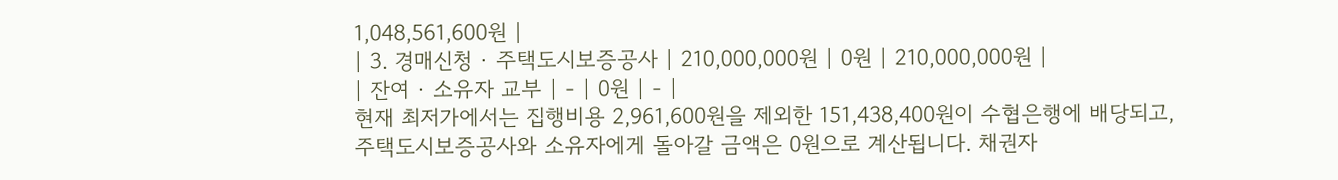1,048,561,600원 |
| 3. 경매신청 · 주택도시보증공사 | 210,000,000원 | 0원 | 210,000,000원 |
| 잔여 · 소유자 교부 | - | 0원 | - |
현재 최저가에서는 집행비용 2,961,600원을 제외한 151,438,400원이 수협은행에 배당되고, 주택도시보증공사와 소유자에게 돌아갈 금액은 0원으로 계산됩니다. 채권자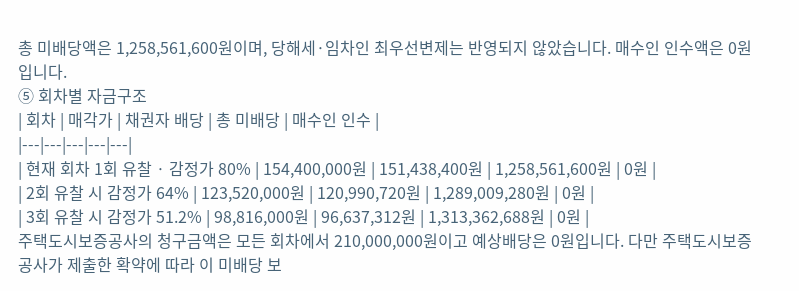총 미배당액은 1,258,561,600원이며, 당해세·임차인 최우선변제는 반영되지 않았습니다. 매수인 인수액은 0원입니다.
⑤ 회차별 자금구조
| 회차 | 매각가 | 채권자 배당 | 총 미배당 | 매수인 인수 |
|---|---|---|---|---|
| 현재 회차 1회 유찰 · 감정가 80% | 154,400,000원 | 151,438,400원 | 1,258,561,600원 | 0원 |
| 2회 유찰 시 감정가 64% | 123,520,000원 | 120,990,720원 | 1,289,009,280원 | 0원 |
| 3회 유찰 시 감정가 51.2% | 98,816,000원 | 96,637,312원 | 1,313,362,688원 | 0원 |
주택도시보증공사의 청구금액은 모든 회차에서 210,000,000원이고 예상배당은 0원입니다. 다만 주택도시보증공사가 제출한 확약에 따라 이 미배당 보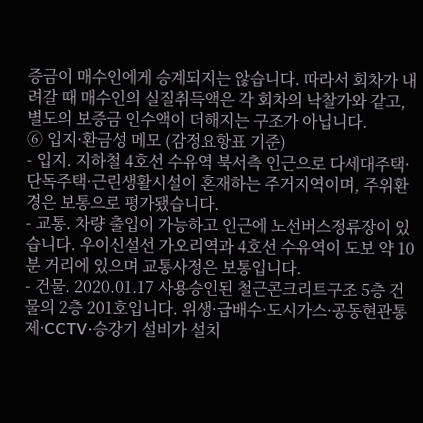증금이 매수인에게 승계되지는 않습니다. 따라서 회차가 내려갈 때 매수인의 실질취득액은 각 회차의 낙찰가와 같고, 별도의 보증금 인수액이 더해지는 구조가 아닙니다.
⑥ 입지·환금성 메모 (감정요항표 기준)
- 입지. 지하철 4호선 수유역 북서측 인근으로 다세대주택·단독주택·근린생활시설이 혼재하는 주거지역이며, 주위환경은 보통으로 평가됐습니다.
- 교통. 차량 출입이 가능하고 인근에 노선버스정류장이 있습니다. 우이신설선 가오리역과 4호선 수유역이 도보 약 10분 거리에 있으며 교통사정은 보통입니다.
- 건물. 2020.01.17 사용승인된 철근콘크리트구조 5층 건물의 2층 201호입니다. 위생·급배수·도시가스·공동현관통제·CCTV·승강기 설비가 설치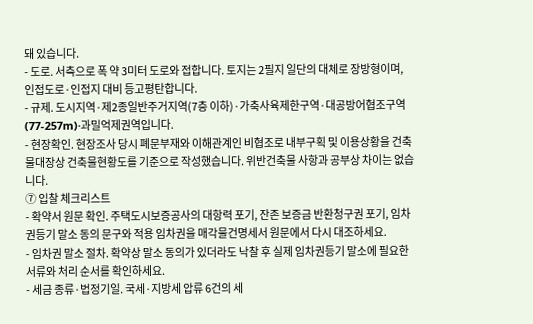돼 있습니다.
- 도로. 서측으로 폭 약 3미터 도로와 접합니다. 토지는 2필지 일단의 대체로 장방형이며, 인접도로·인접지 대비 등고평탄합니다.
- 규제. 도시지역·제2종일반주거지역(7층 이하)·가축사육제한구역·대공방어협조구역 (77-257m)·과밀억제권역입니다.
- 현장확인. 현장조사 당시 폐문부재와 이해관계인 비협조로 내부구획 및 이용상황을 건축물대장상 건축물현황도를 기준으로 작성했습니다. 위반건축물 사항과 공부상 차이는 없습니다.
⑦ 입찰 체크리스트
- 확약서 원문 확인. 주택도시보증공사의 대항력 포기, 잔존 보증금 반환청구권 포기, 임차권등기 말소 동의 문구와 적용 임차권을 매각물건명세서 원문에서 다시 대조하세요.
- 임차권 말소 절차. 확약상 말소 동의가 있더라도 낙찰 후 실제 임차권등기 말소에 필요한 서류와 처리 순서를 확인하세요.
- 세금 종류·법정기일. 국세·지방세 압류 6건의 세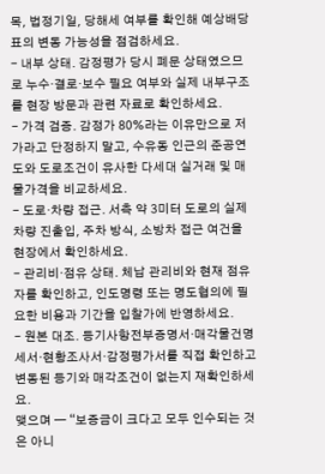목, 법정기일, 당해세 여부를 확인해 예상배당표의 변동 가능성을 점검하세요.
- 내부 상태. 감정평가 당시 폐문 상태였으므로 누수·결로·보수 필요 여부와 실제 내부구조를 현장 방문과 관련 자료로 확인하세요.
- 가격 검증. 감정가 80%라는 이유만으로 저가라고 단정하지 말고, 수유동 인근의 준공연도와 도로조건이 유사한 다세대 실거래 및 매물가격을 비교하세요.
- 도로·차량 접근. 서측 약 3미터 도로의 실제 차량 진출입, 주차 방식, 소방차 접근 여건을 현장에서 확인하세요.
- 관리비·점유 상태. 체납 관리비와 현재 점유자를 확인하고, 인도명령 또는 명도협의에 필요한 비용과 기간을 입찰가에 반영하세요.
- 원본 대조. 등기사항전부증명서·매각물건명세서·현황조사서·감정평가서를 직접 확인하고 변동된 등기와 매각조건이 없는지 재확인하세요.
맺으며 — “보증금이 크다고 모두 인수되는 것은 아니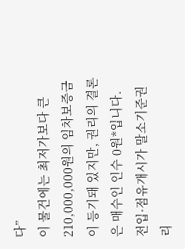다”
이 물건에는 최저가보다 큰 210,000,000원의 임차보증금이 등기돼 있지만, 권리의 결론은 매수인 인수 0원*입니다. 전입·점유개시가 말소기준권리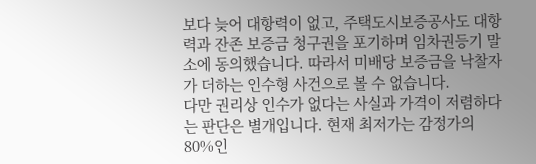보다 늦어 대항력이 없고, 주택도시보증공사도 대항력과 잔존 보증금 청구권을 포기하며 임차권등기 말소에 동의했습니다. 따라서 미배당 보증금을 낙찰자가 더하는 인수형 사건으로 볼 수 없습니다.
다만 권리상 인수가 없다는 사실과 가격이 저렴하다는 판단은 별개입니다. 현재 최저가는 감정가의 80%인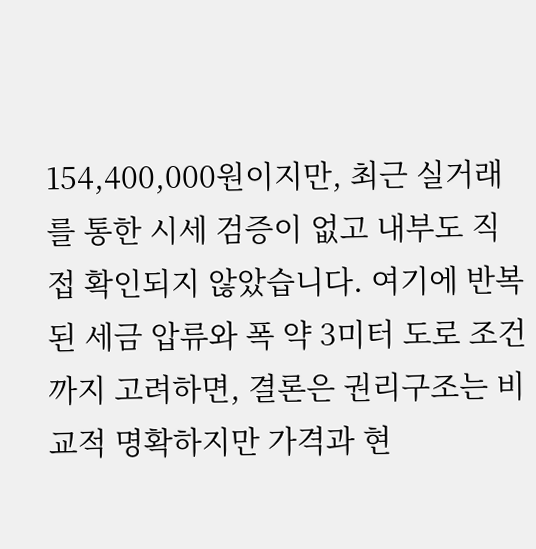154,400,000원이지만, 최근 실거래를 통한 시세 검증이 없고 내부도 직접 확인되지 않았습니다. 여기에 반복된 세금 압류와 폭 약 3미터 도로 조건까지 고려하면, 결론은 권리구조는 비교적 명확하지만 가격과 현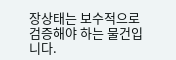장상태는 보수적으로 검증해야 하는 물건입니다.